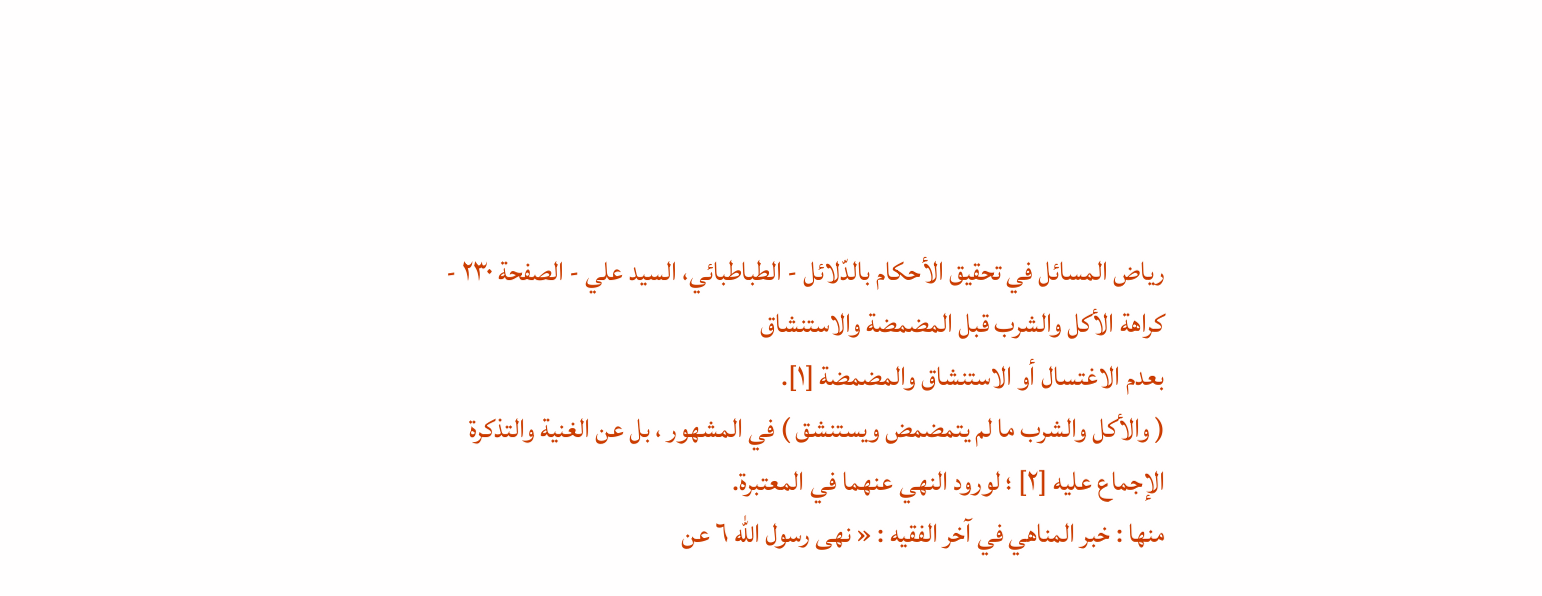رياض المسائل في تحقيق الأحكام بالدّلائل - الطباطبائي، السيد علي - الصفحة ٢٣٠ - كراهة الأكل والشرب قبل المضمضة والاستنشاق
بعدم الاغتسال أو الاستنشاق والمضمضة [١].
( والأكل والشرب ما لم يتمضمض ويستنشق ) في المشهور ، بل عن الغنية والتذكرة الإجماع عليه [٢] ؛ لورود النهي عنهما في المعتبرة.
منها : خبر المناهي في آخر الفقيه : « نهى رسول اللّه ٦ عن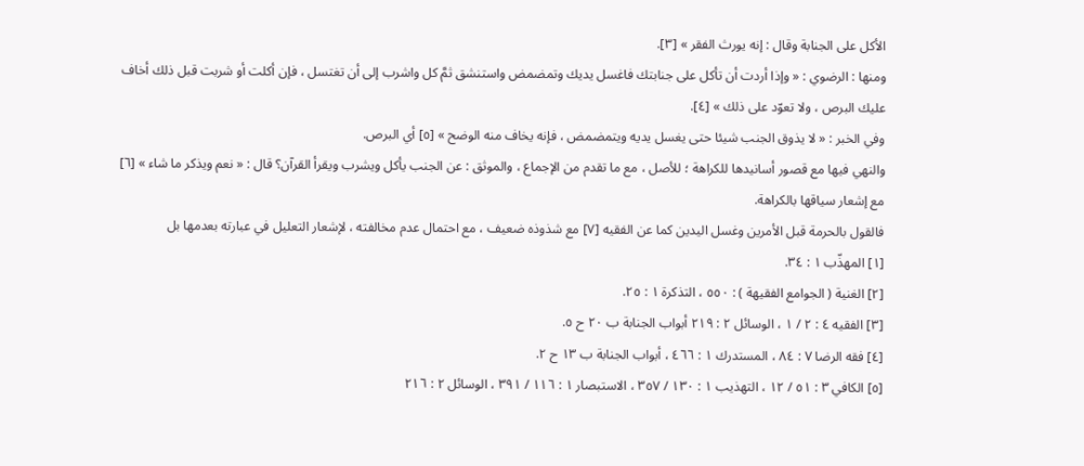الأكل على الجنابة وقال : إنه يورث الفقر » [٣].
ومنها : الرضوي : « وإذا أردت أن تأكل على جنابتك فاغسل يديك وتمضمض واستنشق ثمَّ كل واشرب إلى أن تغتسل ، فإن أكلت أو شربت قبل ذلك أخاف عليك البرص ، ولا تعوّد على ذلك » [٤].
وفي الخبر : « لا يذوق الجنب شيئا حتى يغسل يديه ويتمضمض ، فإنه يخاف منه الوضح » [٥] أي البرص.
والنهي فيها مع قصور أسانيدها للكراهة ؛ للأصل ، مع ما تقدم من الإجماع ، والموثق : عن الجنب يأكل ويشرب ويقرأ القرآن؟ قال : « نعم ويذكر ما شاء » [٦] مع إشعار سياقها بالكراهة.
فالقول بالحرمة قبل الأمرين وغسل اليدين كما عن الفقيه [٧] مع شذوذه ضعيف ، مع احتمال عدم مخالفته ، لإشعار التعليل في عبارته بعدمها بل
[١] المهذّب ١ : ٣٤.
[٢] الغنية ( الجوامع الفقيهة ) : ٥٥٠ ، التذكرة ١ : ٢٥.
[٣] الفقيه ٤ : ٢ / ١ ، الوسائل ٢ : ٢١٩ أبواب الجنابة ب ٢٠ ح ٥.
[٤] فقه الرضا ٧ : ٨٤ ، المستدرك ١ : ٤٦٦ ، أبواب الجنابة ب ١٣ ح ٢.
[٥] الكافي ٣ : ٥١ / ١٢ ، التهذيب ١ : ١٣٠ / ٣٥٧ ، الاستبصار ١ : ١١٦ / ٣٩١ ، الوسائل ٢ : ٢١٦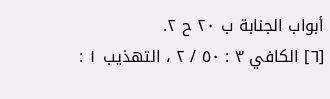أبواب الجنابة ب ٢٠ ح ٢.
[٦] الكافي ٣ : ٥٠ / ٢ ، التهذيب ١ :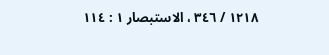١٢١٨ / ٣٤٦ ، الاستبصار ١ : ١١٤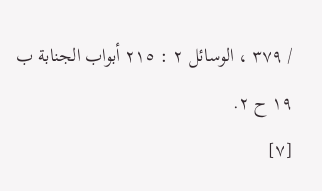/ ٣٧٩ ، الوسائل ٢ : ٢١٥ أبواب الجنابة ب ١٩ ح ٢.
[٧]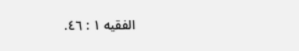الفقيه ١ : ٤٦.